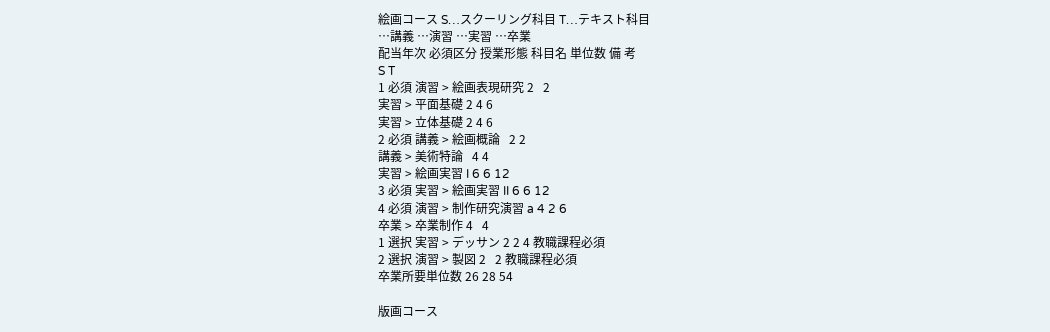絵画コース S…スクーリング科目 T…テキスト科目
…講義 …演習 …実習 …卒業
配当年次 必須区分 授業形態 科目名 単位数 備 考
S T
1 必須 演習 > 絵画表現研究 2   2
実習 > 平面基礎 2 4 6
実習 > 立体基礎 2 4 6
2 必須 講義 > 絵画概論   2 2
講義 > 美術特論   4 4
実習 > 絵画実習 I 6 6 12
3 必須 実習 > 絵画実習 II 6 6 12
4 必須 演習 > 制作研究演習 a 4 2 6
卒業 > 卒業制作 4   4
1 選択 実習 > デッサン 2 2 4 教職課程必須
2 選択 演習 > 製図 2   2 教職課程必須
卒業所要単位数 26 28 54

版画コース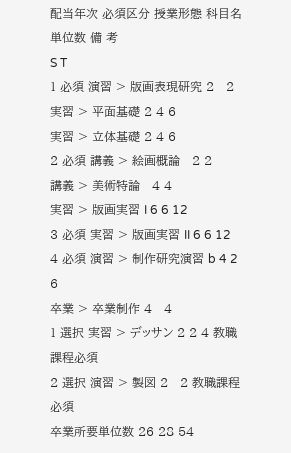配当年次 必須区分 授業形態 科目名 単位数 備 考
S T
1 必須 演習 > 版画表現研究 2   2
実習 > 平面基礎 2 4 6
実習 > 立体基礎 2 4 6
2 必須 講義 > 絵画概論   2 2
講義 > 美術特論   4 4
実習 > 版画実習 I 6 6 12
3 必須 実習 > 版画実習 II 6 6 12
4 必須 演習 > 制作研究演習 b 4 2 6
卒業 > 卒業制作 4   4
1 選択 実習 > デッサン 2 2 4 教職課程必須
2 選択 演習 > 製図 2   2 教職課程必須
卒業所要単位数 26 28 54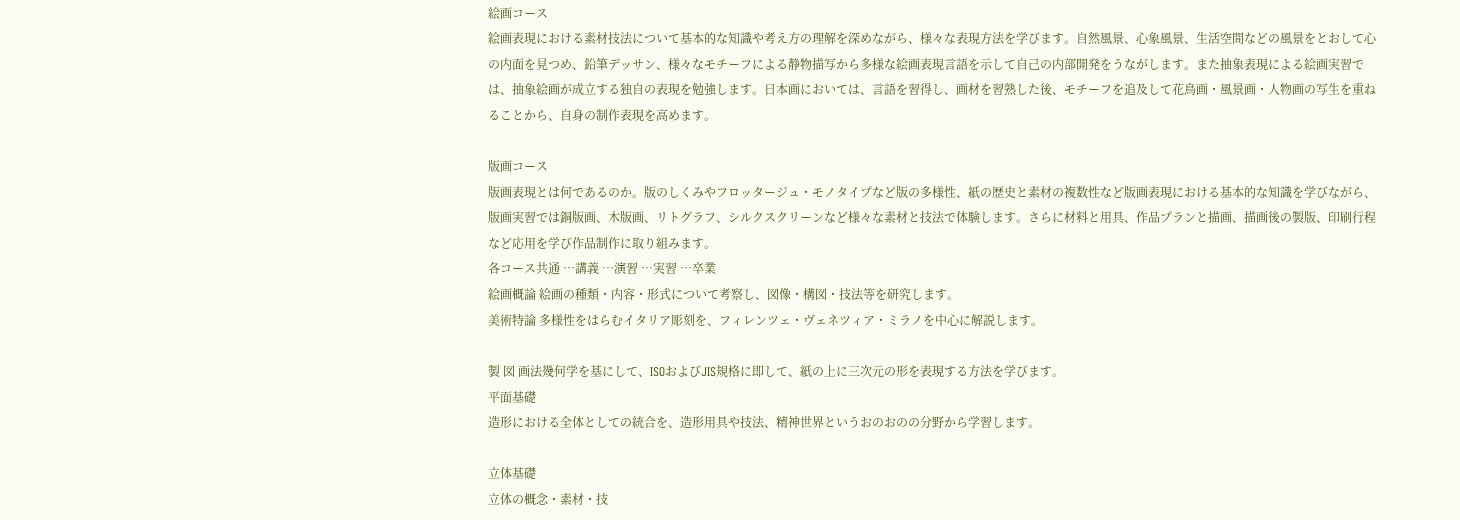絵画コース
絵画表現における素材技法について基本的な知識や考え方の理解を深めながら、様々な表現方法を学びます。自然風景、心象風景、生活空間などの風景をとおして心の内面を見つめ、鉛筆デッサン、様々なモチーフによる静物描写から多様な絵画表現言語を示して自己の内部開発をうながします。また抽象表現による絵画実習では、抽象絵画が成立する独自の表現を勉強します。日本画においては、言語を習得し、画材を習熟した後、モチーフを追及して花鳥画・風景画・人物画の写生を重ねることから、自身の制作表現を高めます。

版画コース
版画表現とは何であるのか。版のしくみやフロッタージュ・モノタイプなど版の多様性、紙の歴史と素材の複数性など版画表現における基本的な知識を学びながら、版画実習では銅版画、木版画、リトグラフ、シルクスクリーンなど様々な素材と技法で体験します。さらに材料と用具、作品プランと描画、描画後の製版、印刷行程など応用を学び作品制作に取り組みます。
各コース共通 …講義 …演習 …実習 …卒業
絵画概論 絵画の種類・内容・形式について考察し、図像・構図・技法等を研究します。
美術特論 多様性をはらむイタリア彫刻を、フィレンツェ・ヴェネツィア・ミラノを中心に解説します。

製 図 画法幾何学を基にして、ISOおよびJIS規格に即して、紙の上に三次元の形を表現する方法を学びます。
平面基礎
造形における全体としての統合を、造形用具や技法、精神世界というおのおのの分野から学習します。

立体基礎
立体の概念・素材・技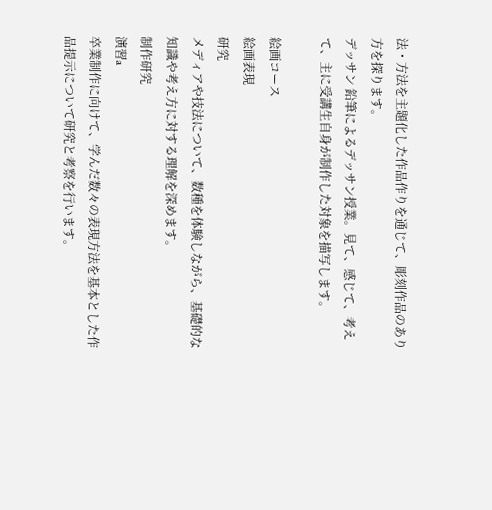法・方法を主題化した作品作りを通じて、彫刻作品のあり方を探ります。
デッサン 鉛筆によるデッサン授業。見て、感じて、考えて、主に受講生自身が制作した対象を描写します。

絵画コース
絵画表現
研究
メディアや技法について、数種を体験しながら、基礎的な知識や考え方に対する理解を深めます。
制作研究
演習a
卒業制作に向けて、学んだ数々の表現方法を基本とした作品提示について研究と考察を行います。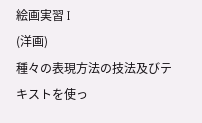絵画実習 I
(洋画)
種々の表現方法の技法及びテキストを使っ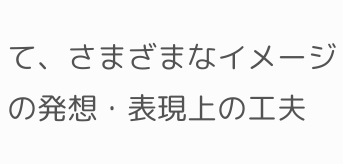て、さまざまなイメージの発想・表現上の工夫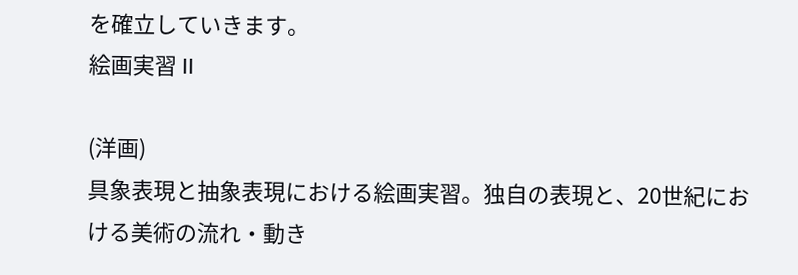を確立していきます。
絵画実習 II

(洋画)
具象表現と抽象表現における絵画実習。独自の表現と、20世紀における美術の流れ・動き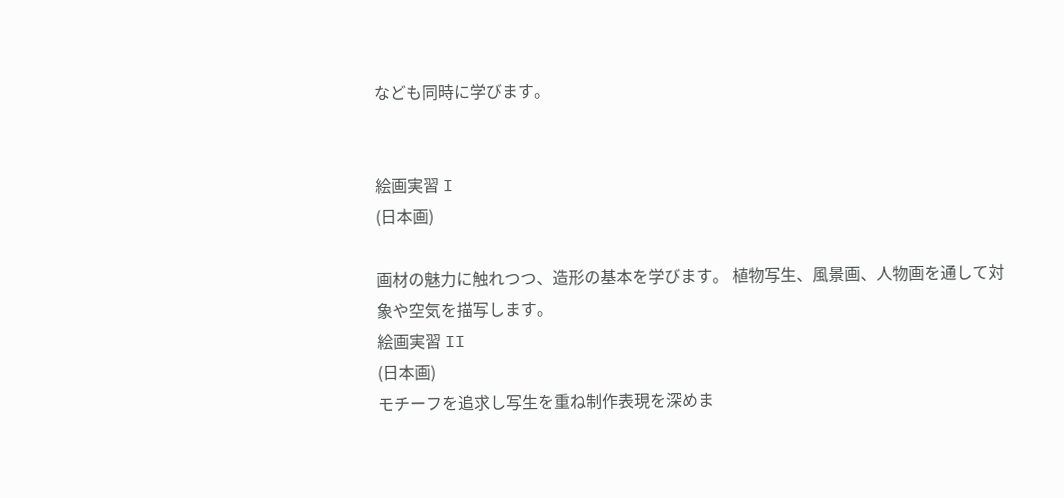なども同時に学びます。


絵画実習 I
(日本画)

画材の魅力に触れつつ、造形の基本を学びます。 植物写生、風景画、人物画を通して対象や空気を描写します。
絵画実習 II
(日本画)
モチーフを追求し写生を重ね制作表現を深めま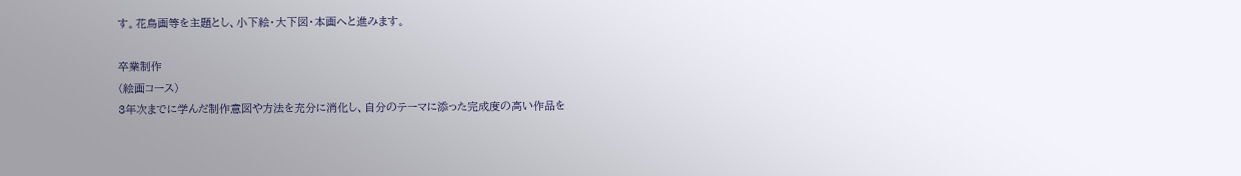す。花鳥画等を主題とし、小下絵・大下図・本画へと進みます。

卒業制作
(絵画コース)
3年次までに学んだ制作意図や方法を充分に消化し、自分のテーマに添った完成度の高い作品を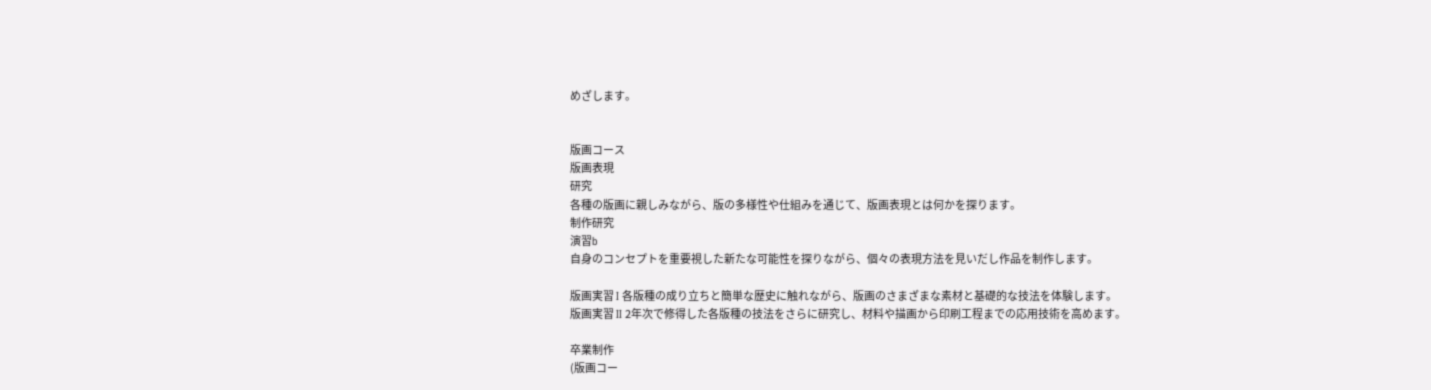めざします。


版画コース
版画表現
研究
各種の版画に親しみながら、版の多様性や仕組みを通じて、版画表現とは何かを探ります。
制作研究
演習b
自身のコンセプトを重要視した新たな可能性を探りながら、個々の表現方法を見いだし作品を制作します。

版画実習 I 各版種の成り立ちと簡単な歴史に触れながら、版画のさまざまな素材と基礎的な技法を体験します。
版画実習 II 2年次で修得した各版種の技法をさらに研究し、材料や描画から印刷工程までの応用技術を高めます。

卒業制作
(版画コー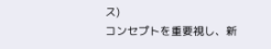ス)
コンセプトを重要視し、新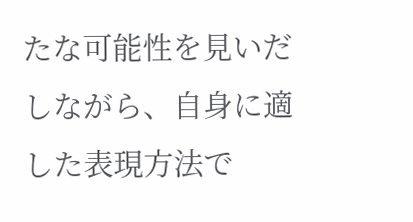たな可能性を見いだしながら、自身に適した表現方法で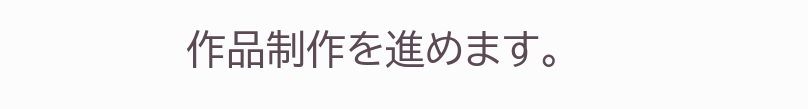作品制作を進めます。